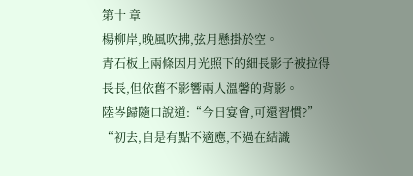第十 章
楊柳岸,晚風吹拂,弦月懸掛於空。
青石板上兩條因月光照下的細長影子被拉得長長,但依舊不影響兩人溫馨的背影。
陸岑歸隨口說道:“今日宴會,可還習慣?”
“初去,自是有點不適應,不過在結識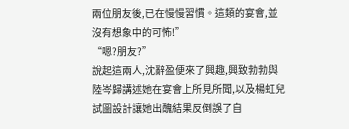兩位朋友後,已在慢慢習慣。這類的宴會,並沒有想象中的可怖!”
“嗯?朋友?”
說起這兩人,沈辭盈便來了興趣,興致勃勃與陸岑歸講述她在宴會上所見所聞,以及楊虹兒試圖設計讓她出醜結果反倒誤了自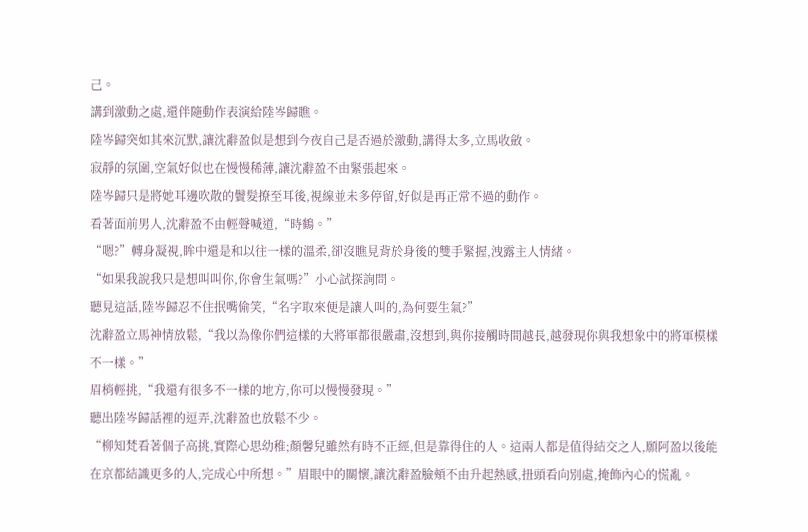己。
講到激動之處,還伴隨動作表演給陸岑歸瞧。
陸岑歸突如其來沉默,讓沈辭盈似是想到今夜自己是否過於激動,講得太多,立馬收斂。
寂靜的氛圍,空氣好似也在慢慢稀薄,讓沈辭盈不由緊張起來。
陸岑歸只是將她耳邊吹散的鬢髮撩至耳後,視線並未多停留,好似是再正常不過的動作。
看著面前男人,沈辭盈不由輕聲喊道,“時鶴。”
“嗯?”轉身凝視,眸中還是和以往一樣的溫柔,卻沒瞧見背於身後的雙手緊握,洩露主人情緒。
“如果我說我只是想叫叫你,你會生氣嗎?”小心試探詢問。
聽見這話,陸岑歸忍不住抿嘴偷笑,“名字取來便是讓人叫的,為何要生氣?”
沈辭盈立馬神情放鬆,“我以為像你們這樣的大將軍都很嚴肅,沒想到,與你接觸時間越長,越發現你與我想象中的將軍模樣不一樣。”
眉梢輕挑,“我還有很多不一樣的地方,你可以慢慢發現。”
聽出陸岑歸話裡的逗弄,沈辭盈也放鬆不少。
“柳知梵看著個子高挑,實際心思幼稚;顏馨兒雖然有時不正經,但是靠得住的人。這兩人都是值得結交之人,願阿盈以後能在京都結識更多的人,完成心中所想。”眉眼中的關懷,讓沈辭盈臉頰不由升起熱感,扭頭看向別處,掩飾內心的慌亂。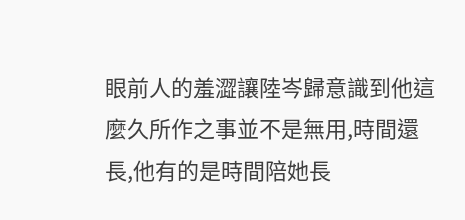眼前人的羞澀讓陸岑歸意識到他這麼久所作之事並不是無用,時間還長,他有的是時間陪她長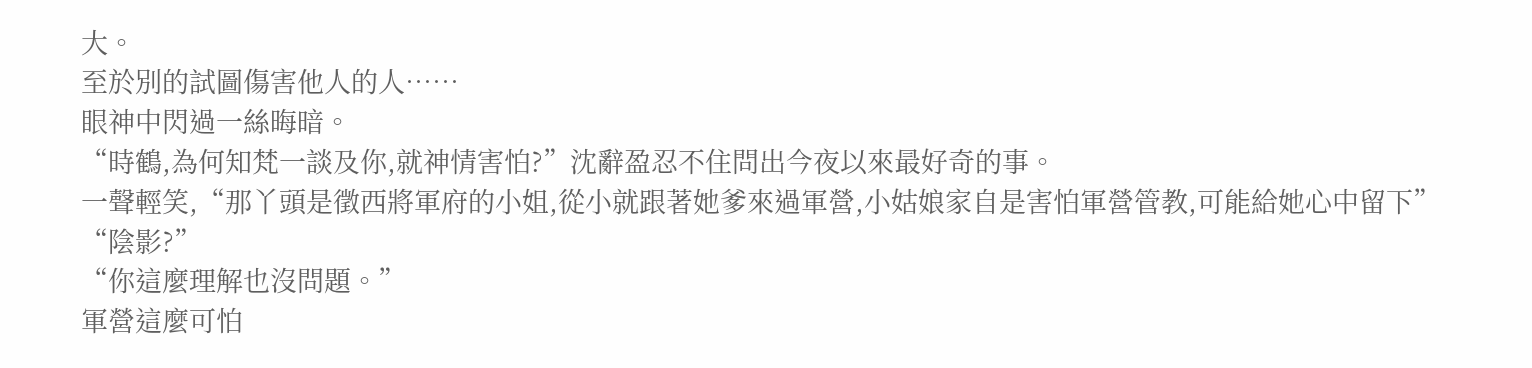大。
至於別的試圖傷害他人的人……
眼神中閃過一絲晦暗。
“時鶴,為何知梵一談及你,就神情害怕?”沈辭盈忍不住問出今夜以來最好奇的事。
一聲輕笑,“那丫頭是徵西將軍府的小姐,從小就跟著她爹來過軍營,小姑娘家自是害怕軍營管教,可能給她心中留下”
“陰影?”
“你這麼理解也沒問題。”
軍營這麼可怕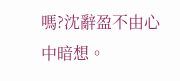嗎?沈辭盈不由心中暗想。